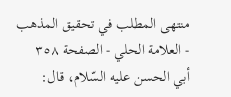منتهى المطلب في تحقيق المذهب - العلامة الحلي - الصفحة ٣٥٨
أبي الحسن عليه السّلام، قال: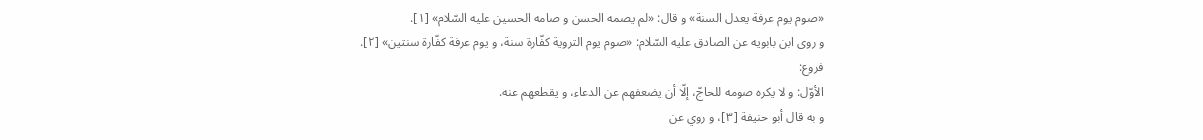«صوم يوم عرفة يعدل السنة» و قال: «لم يصمه الحسن و صامه الحسين عليه السّلام» [١].
و روى ابن بابويه عن الصادق عليه السّلام: «صوم يوم التروية كفّارة سنة، و يوم عرفة كفّارة سنتين» [٢].
فروع:
الأوّل: و لا يكره صومه للحاجّ، إلّا أن يضعفهم عن الدعاء، و يقطعهم عنه.
و به قال أبو حنيفة [٣]، و روي عن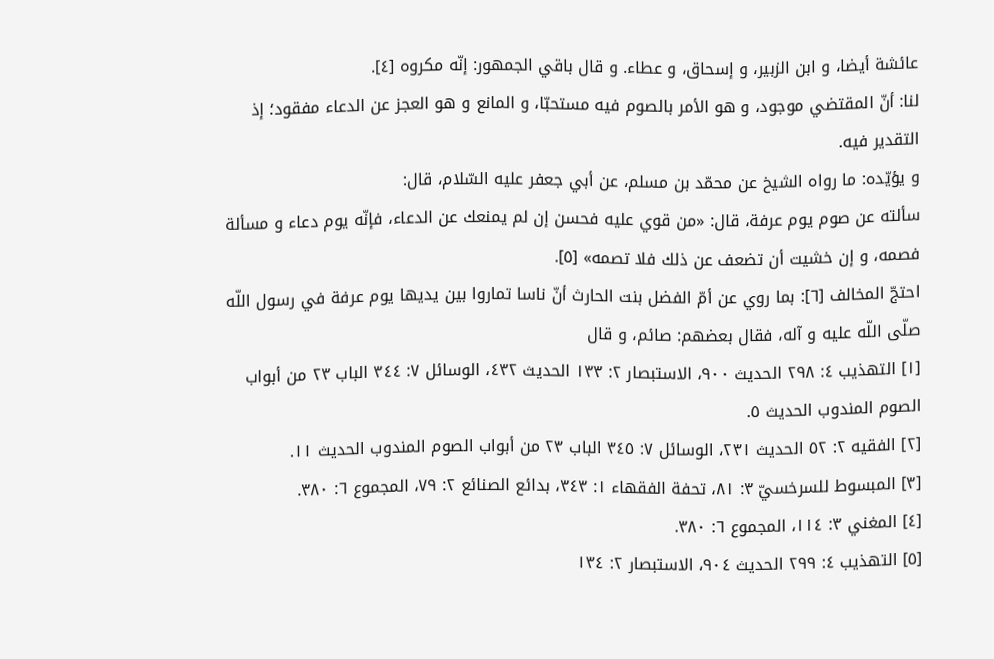عائشة أيضا، و ابن الزبير، و إسحاق، و عطاء. و قال باقي الجمهور: إنّه مكروه [٤].
لنا: أنّ المقتضي موجود، و هو الأمر بالصوم فيه مستحبّا، و المانع و هو العجز عن الدعاء مفقود؛ إذ التقدير فيه.
و يؤيّده: ما رواه الشيخ عن محمّد بن مسلم، عن أبي جعفر عليه السّلام، قال:
سألته عن صوم يوم عرفة، قال: «من قوي عليه فحسن إن لم يمنعك عن الدعاء، فإنّه يوم دعاء و مسألة فصمه، و إن خشيت أن تضعف عن ذلك فلا تصمه» [٥].
احتجّ المخالف [٦]: بما روي عن أمّ الفضل بنت الحارث أنّ ناسا تماروا بين يديها يوم عرفة في رسول اللّه صلّى اللّه عليه و آله، فقال بعضهم: صائم، و قال
[١] التهذيب ٤: ٢٩٨ الحديث ٩٠٠، الاستبصار ٢: ١٣٣ الحديث ٤٣٢، الوسائل ٧: ٣٤٤ الباب ٢٣ من أبواب الصوم المندوب الحديث ٥.
[٢] الفقيه ٢: ٥٢ الحديث ٢٣١، الوسائل ٧: ٣٤٥ الباب ٢٣ من أبواب الصوم المندوب الحديث ١١.
[٣] المبسوط للسرخسيّ ٣: ٨١، تحفة الفقهاء ١: ٣٤٣، بدائع الصنائع ٢: ٧٩، المجموع ٦: ٣٨٠.
[٤] المغني ٣: ١١٤، المجموع ٦: ٣٨٠.
[٥] التهذيب ٤: ٢٩٩ الحديث ٩٠٤، الاستبصار ٢: ١٣٤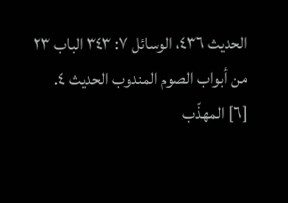الحديث ٤٣٦، الوسائل ٧: ٣٤٣ الباب ٢٣ من أبواب الصوم المندوب الحديث ٤.
[٦] المهذّب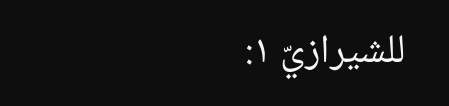للشيرازيّ ١: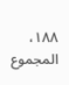١٨٨، المجموع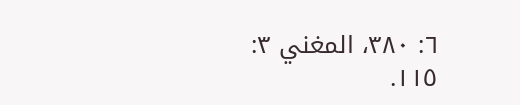٦: ٣٨٠، المغني ٣: ١١٥.